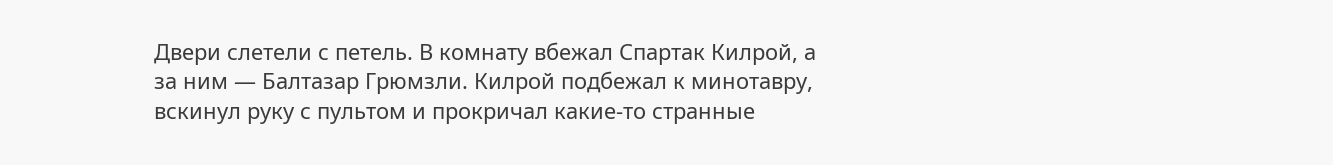Двери слетели с петель. В комнату вбежал Спартак Килрой, а за ним — Балтазар Грюмзли. Килрой подбежал к минотавру, вскинул руку с пультом и прокричал какие-то странные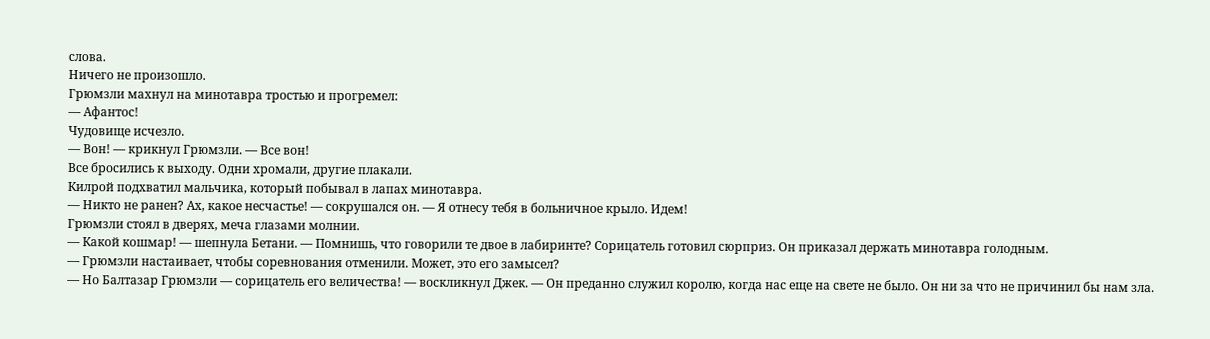слова.
Ничего не произошло.
Грюмзли махнул на минотавра тростью и прогремел:
— Афантос!
Чудовище исчезло.
— Вон! — крикнул Грюмзли. — Все вон!
Все бросились к выходу. Одни хромали, другие плакали.
Килрой подхватил мальчика, который побывал в лапах минотавра.
— Никто не ранен? Ах, какое несчастье! — сокрушался он. — Я отнесу тебя в больничное крыло. Идем!
Грюмзли стоял в дверях, меча глазами молнии.
— Какой кошмар! — шепнула Бетани. — Помнишь, что говорили те двое в лабиринте? Сорицатель готовил сюрприз. Он приказал держать минотавра голодным.
— Грюмзли настаивает, чтобы соревнования отменили. Может, это его замысел?
— Но Балтазар Грюмзли — сорицатель его величества! — воскликнул Джек. — Он преданно служил королю, когда нас еще на свете не было. Он ни за что не причинил бы нам зла.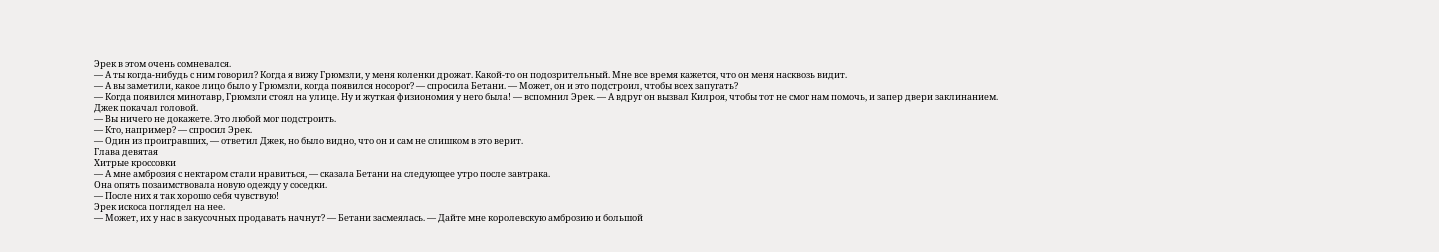Эрек в этом очень сомневался.
— А ты когда-нибудь с ним говорил? Когда я вижу Грюмзли, у меня коленки дрожат. Какой-то он подозрительный. Мне все время кажется, что он меня насквозь видит.
— А вы заметили, какое лицо было у Грюмзли, когда появился носорог? — спросила Бетани. — Может, он и это подстроил, чтобы всех запугать?
— Когда появился минотавр, Грюмзли стоял на улице. Ну и жуткая физиономия у него была! — вспомнил Эрек. — А вдруг он вызвал Килроя, чтобы тот не смог нам помочь, и запер двери заклинанием.
Джек покачал головой.
— Вы ничего не докажете. Это любой мог подстроить.
— Кто, например? — спросил Эрек.
— Один из проигравших, — ответил Джек, но было видно, что он и сам не слишком в это верит.
Глава девятая
Хитрые кроссовки
— А мне амброзия с нектаром стали нравиться, — сказала Бетани на следующее утро после завтрака.
Она опять позаимствовала новую одежду у соседки.
— После них я так хорошо себя чувствую!
Эрек искоса поглядел на нее.
— Может, их у нас в закусочных продавать начнут? — Бетани засмеялась. — Дайте мне королевскую амброзию и большой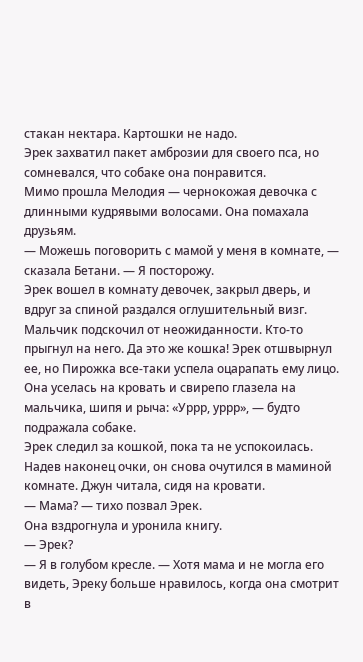стакан нектара. Картошки не надо.
Эрек захватил пакет амброзии для своего пса, но сомневался, что собаке она понравится.
Мимо прошла Мелодия — чернокожая девочка с длинными кудрявыми волосами. Она помахала друзьям.
— Можешь поговорить с мамой у меня в комнате, — сказала Бетани. — Я посторожу.
Эрек вошел в комнату девочек, закрыл дверь, и вдруг за спиной раздался оглушительный визг. Мальчик подскочил от неожиданности. Кто-то прыгнул на него. Да это же кошка! Эрек отшвырнул ее, но Пирожка все-таки успела оцарапать ему лицо. Она уселась на кровать и свирепо глазела на мальчика, шипя и рыча: «Уррр, уррр», — будто подражала собаке.
Эрек следил за кошкой, пока та не успокоилась. Надев наконец очки, он снова очутился в маминой комнате. Джун читала, сидя на кровати.
— Мама? — тихо позвал Эрек.
Она вздрогнула и уронила книгу.
— Эрек?
— Я в голубом кресле. — Хотя мама и не могла его видеть, Эреку больше нравилось, когда она смотрит в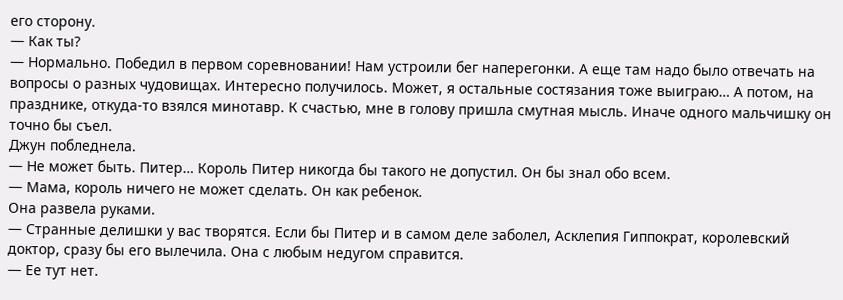его сторону.
— Как ты?
— Нормально. Победил в первом соревновании! Нам устроили бег наперегонки. А еще там надо было отвечать на вопросы о разных чудовищах. Интересно получилось. Может, я остальные состязания тоже выиграю… А потом, на празднике, откуда-то взялся минотавр. К счастью, мне в голову пришла смутная мысль. Иначе одного мальчишку он точно бы съел.
Джун побледнела.
— Не может быть. Питер… Король Питер никогда бы такого не допустил. Он бы знал обо всем.
— Мама, король ничего не может сделать. Он как ребенок.
Она развела руками.
— Странные делишки у вас творятся. Если бы Питер и в самом деле заболел, Асклепия Гиппократ, королевский доктор, сразу бы его вылечила. Она с любым недугом справится.
— Ее тут нет.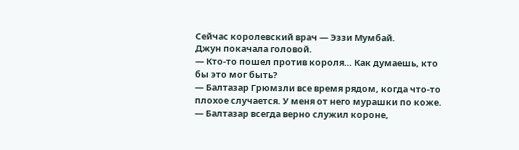Сейчас королевский врач — Эззи Мумбай.
Джун покачала головой.
— Кто-то пошел против короля… Как думаешь, кто бы это мог быть?
— Балтазар Грюмзли все время рядом, когда что-то плохое случается. У меня от него мурашки по коже.
— Балтазар всегда верно служил короне,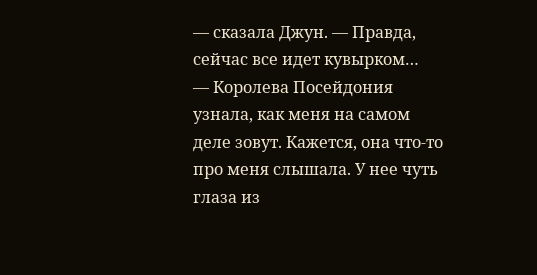— сказала Джун. — Правда, сейчас все идет кувырком…
— Королева Посейдония узнала, как меня на самом деле зовут. Кажется, она что-то про меня слышала. У нее чуть глаза из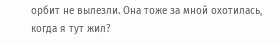орбит не вылезли. Она тоже за мной охотилась, когда я тут жил?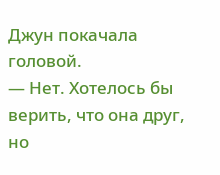Джун покачала головой.
— Нет. Хотелось бы верить, что она друг, но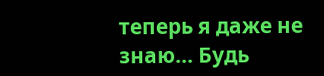теперь я даже не знаю… Будь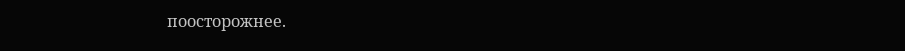поосторожнее.